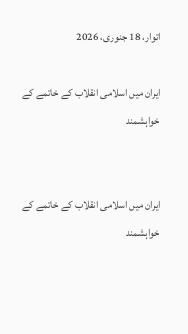اتوار، 18 جنوری، 2026

ایران میں اسلامی انقلاب کے خاتمے کے خواہشمند


ایران میں اسلامی انقلاب کے خاتمے کے خواہشمند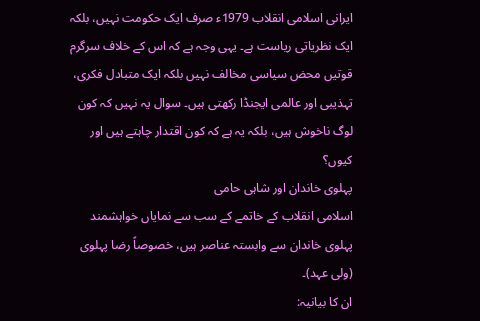ایرانی اسلامی انقلاب 1979ء صرف ایک حکومت نہیں، بلکہ ایک نظریاتی ریاست ہے۔ یہی وجہ ہے کہ اس کے خلاف سرگرم قوتیں محض سیاسی مخالف نہیں بلکہ ایک متبادل فکری، تہذیبی اور عالمی ایجنڈا رکھتی ہیں۔ سوال یہ نہیں کہ کون لوگ ناخوش ہیں، بلکہ یہ ہے کہ کون اقتدار چاہتے ہیں اور کیوں؟
پہلوی خاندان اور شاہی حامی
اسلامی انقلاب کے خاتمے کے سب سے نمایاں خواہشمند پہلوی خاندان سے وابستہ عناصر ہیں، خصوصاً رضا پہلوی (ولی عہد)۔
ان کا بیانیہ: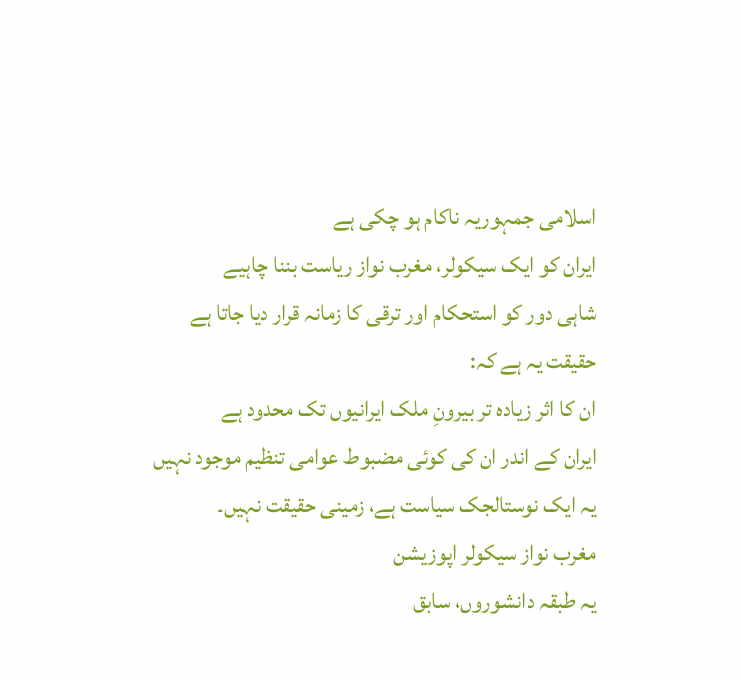اسلامی جمہوریہ ناکام ہو چکی ہے
ایران کو ایک سیکولر، مغرب نواز ریاست بننا چاہیے
شاہی دور کو استحکام اور ترقی کا زمانہ قرار دیا جاتا ہے
حقیقت یہ ہے کہ:
ان کا اثر زیادہ تر بیرونِ ملک ایرانیوں تک محدود ہے
ایران کے اندر ان کی کوئی مضبوط عوامی تنظیم موجود نہیں
یہ ایک نوستالجک سیاست ہے، زمینی حقیقت نہیں۔
مغرب نواز سیکولر اپوزیشن
یہ طبقہ دانشوروں، سابق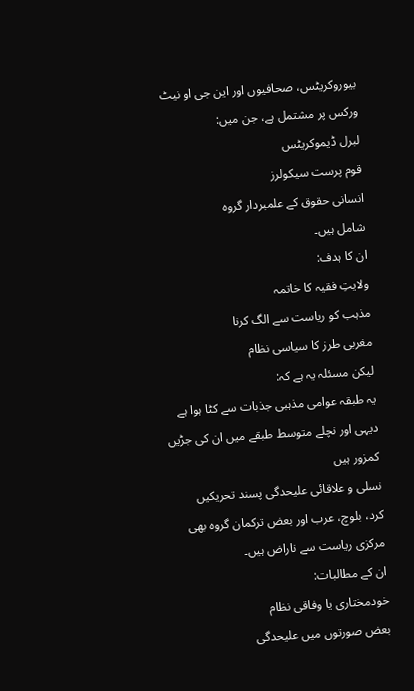بیوروکریٹس، صحافیوں اور این جی او نیٹ ورکس پر مشتمل ہے، جن میں:
لبرل ڈیموکریٹس
قوم پرست سیکولرز
انسانی حقوق کے علمبردار گروہ
شامل ہیں۔
ان کا ہدف:
ولایتِ فقیہ کا خاتمہ
مذہب کو ریاست سے الگ کرنا
مغربی طرز کا سیاسی نظام
لیکن مسئلہ یہ ہے کہ:
یہ طبقہ عوامی مذہبی جذبات سے کٹا ہوا ہے
دیہی اور نچلے متوسط طبقے میں ان کی جڑیں کمزور ہیں
نسلی و علاقائی علیحدگی پسند تحریکیں
کرد، بلوچ، عرب اور بعض ترکمان گروہ بھی مرکزی ریاست سے ناراض ہیں۔
ان کے مطالبات:
خودمختاری یا وفاقی نظام
بعض صورتوں میں علیحدگی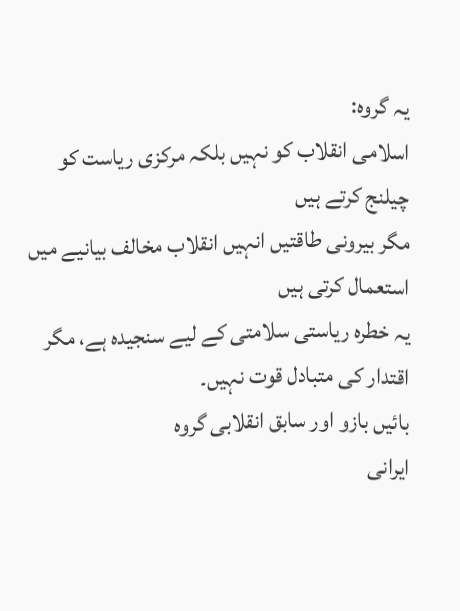یہ گروہ:
اسلامی انقلاب کو نہیں بلکہ مرکزی ریاست کو چیلنج کرتے ہیں
مگر بیرونی طاقتیں انہیں انقلاب مخالف بیانیے میں استعمال کرتی ہیں
یہ خطرہ ریاستی سلامتی کے لیے سنجیدہ ہے، مگر اقتدار کی متبادل قوت نہیں۔
بائیں بازو اور سابق انقلابی گروہ
ایرانی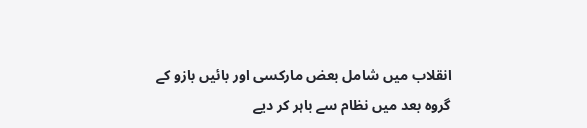انقلاب میں شامل بعض مارکسی اور بائیں بازو کے گروہ بعد میں نظام سے باہر کر دیے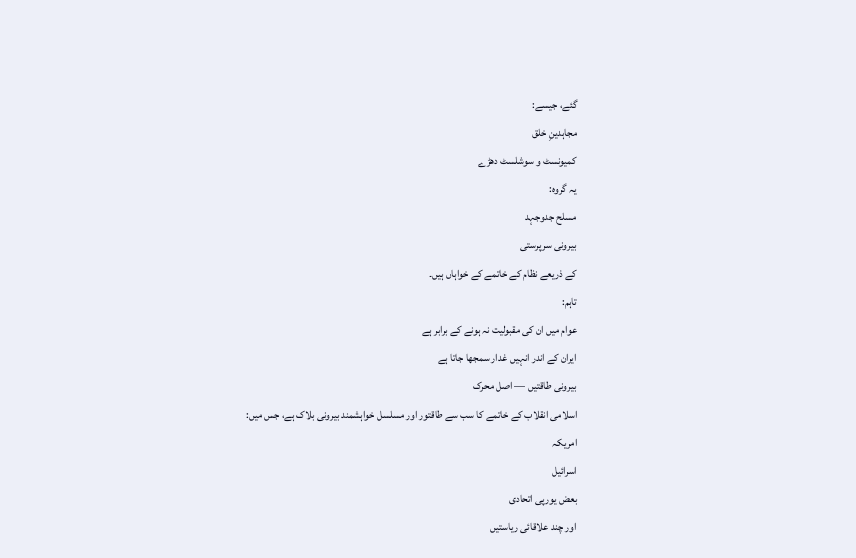گئے، جیسے:
مجاہدینِ خلق
کمیونسٹ و سوشلسٹ دھڑے
یہ گروہ:
مسلح جدوجہد
بیرونی سرپرستی
کے ذریعے نظام کے خاتمے کے خواہاں ہیں۔
تاہم:
عوام میں ان کی مقبولیت نہ ہونے کے برابر ہے
ایران کے اندر انہیں غدار سمجھا جاتا ہے
بیرونی طاقتیں — اصل محرک
اسلامی انقلاب کے خاتمے کا سب سے طاقتور اور مسلسل خواہشمند بیرونی بلاک ہے، جس میں:
امریکہ
اسرائیل
بعض یورپی اتحادی
اور چند علاقائی ریاستیں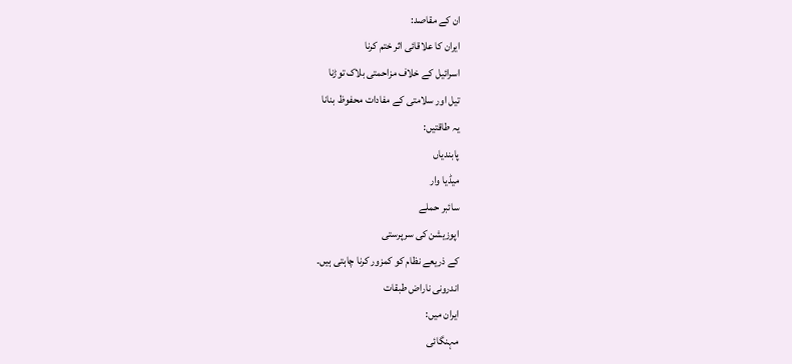ان کے مقاصد:
ایران کا علاقائی اثر ختم کرنا
اسرائیل کے خلاف مزاحمتی بلاک توڑنا
تیل اور سلامتی کے مفادات محفوظ بنانا
یہ طاقتیں:
پابندیاں
میڈیا وار
سائبر حملے
اپوزیشن کی سرپرستی
کے ذریعے نظام کو کمزور کرنا چاہتی ہیں۔
اندرونی ناراض طبقات
ایران میں:
مہنگائی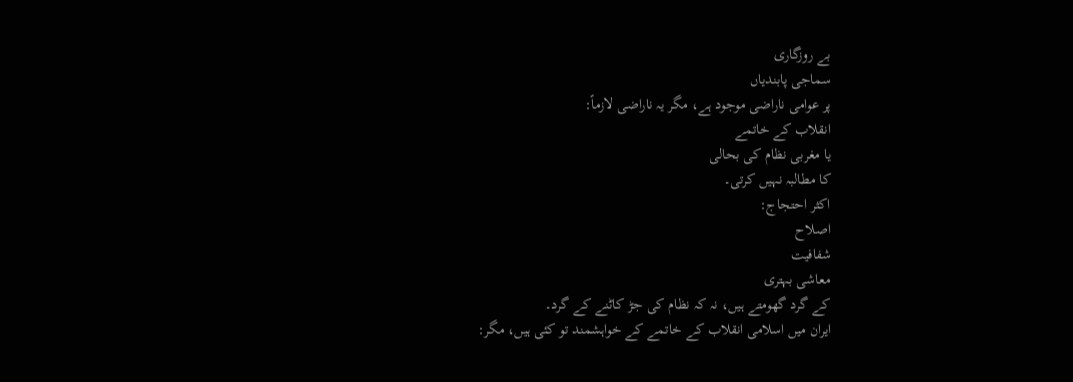بے روزگاری
سماجی پابندیاں
پر عوامی ناراضی موجود ہے، مگر یہ ناراضی لازماً:
انقلاب کے خاتمے
یا مغربی نظام کی بحالی
کا مطالبہ نہیں کرتی۔
اکثر احتجاج:
اصلاح
شفافیت
معاشی بہتری
کے گرد گھومتے ہیں، نہ کہ نظام کی جڑ کاٹنے کے گرد۔
ایران میں اسلامی انقلاب کے خاتمے کے خواہشمند تو کئی ہیں، مگر: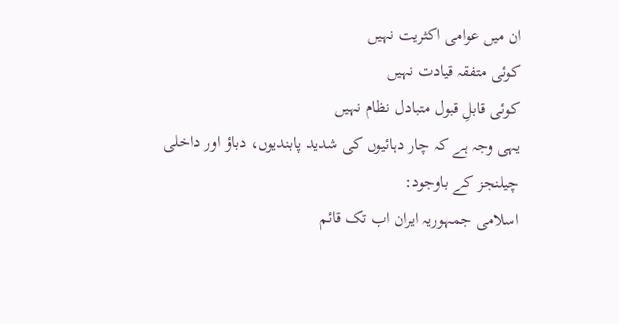ان میں عوامی اکثریت نہیں
کوئی متفقہ قیادت نہیں
کوئی قابلِ قبول متبادل نظام نہیں
یہی وجہ ہے کہ چار دہائیوں کی شدید پابندیوں، دباؤ اور داخلی چیلنجز کے باوجود:
اسلامی جمہوریہ ایران اب تک قائم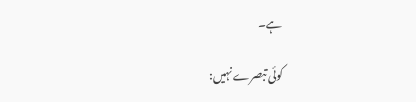ہے۔

کوئی تبصرے نہیں: